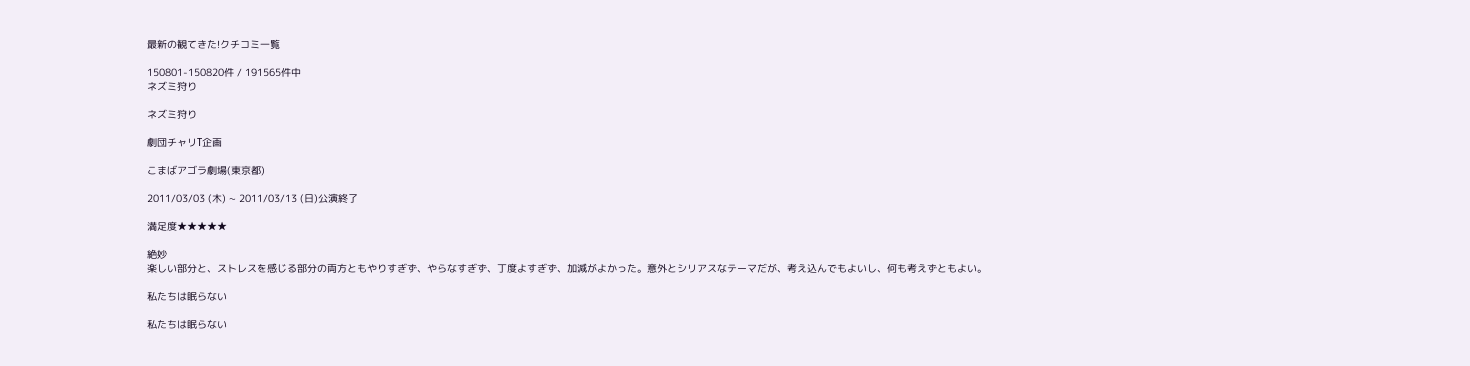最新の観てきた!クチコミ一覧

150801-150820件 / 191565件中
ネズミ狩り

ネズミ狩り

劇団チャリT企画

こまばアゴラ劇場(東京都)

2011/03/03 (木) ~ 2011/03/13 (日)公演終了

満足度★★★★★

絶妙
楽しい部分と、ストレスを感じる部分の両方ともやりすぎず、やらなすぎず、丁度よすぎず、加減がよかった。意外とシリアスなテーマだが、考え込んでもよいし、何も考えずともよい。

私たちは眠らない

私たちは眠らない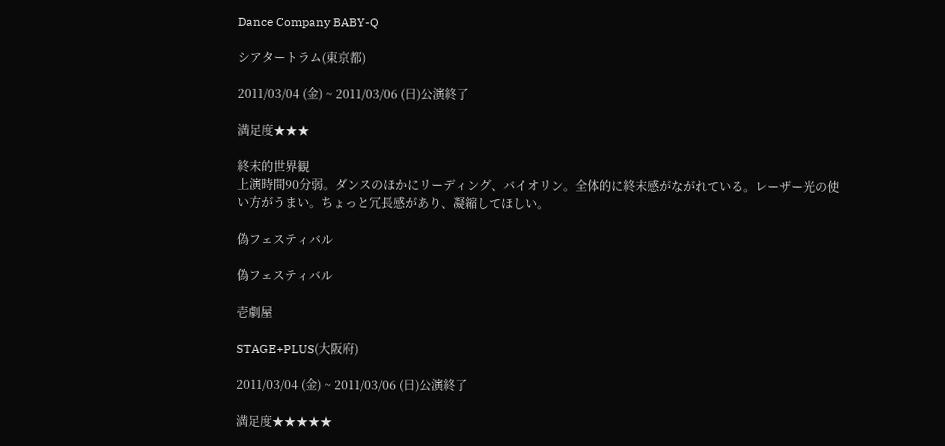Dance Company BABY-Q

シアタートラム(東京都)

2011/03/04 (金) ~ 2011/03/06 (日)公演終了

満足度★★★

終末的世界観
上演時間90分弱。ダンスのほかにリーディング、バイオリン。全体的に終末感がながれている。レーザー光の使い方がうまい。ちょっと冗長感があり、凝縮してほしい。

偽フェスティバル

偽フェスティバル

壱劇屋

STAGE+PLUS(大阪府)

2011/03/04 (金) ~ 2011/03/06 (日)公演終了

満足度★★★★★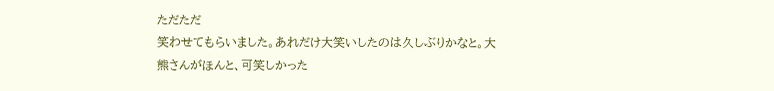ただただ
笑わせてもらいました。あれだけ大笑いしたのは久しぶりかなと。大熊さんがほんと、可笑しかった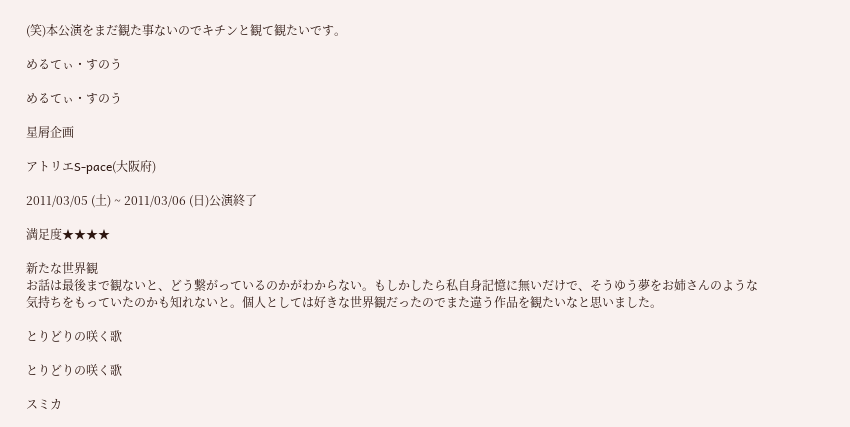(笑)本公演をまだ観た事ないのでキチンと観て観たいです。

めるてぃ・すのう

めるてぃ・すのう

星屑企画

アトリエS-pace(大阪府)

2011/03/05 (土) ~ 2011/03/06 (日)公演終了

満足度★★★★

新たな世界観
お話は最後まで観ないと、どう繋がっているのかがわからない。もしかしたら私自身記憶に無いだけで、そうゆう夢をお姉さんのような気持ちをもっていたのかも知れないと。個人としては好きな世界観だったのでまた違う作品を観たいなと思いました。

とりどりの咲く歌

とりどりの咲く歌

スミカ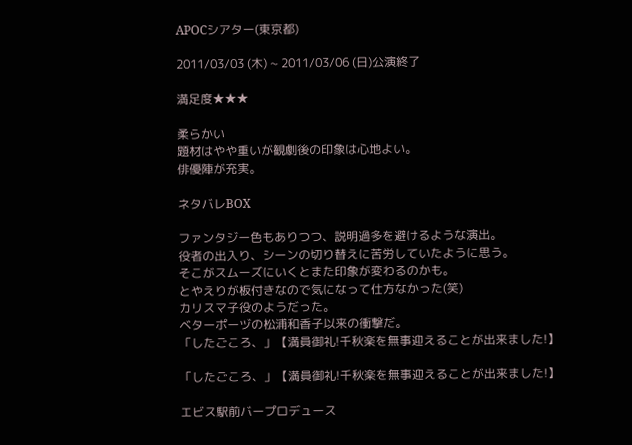APOCシアター(東京都)

2011/03/03 (木) ~ 2011/03/06 (日)公演終了

満足度★★★

柔らかい
題材はやや重いが観劇後の印象は心地よい。
俳優陣が充実。

ネタバレBOX

ファンタジー色もありつつ、説明過多を避けるような演出。
役者の出入り、シーンの切り替えに苦労していたように思う。
そこがスムーズにいくとまた印象が変わるのかも。
とやえりが板付きなので気になって仕方なかった(笑)
カリスマ子役のようだった。
ベターポーヅの松浦和香子以来の衝撃だ。
「したごころ、」【満員御礼!千秋楽を無事迎えることが出来ました!】

「したごころ、」【満員御礼!千秋楽を無事迎えることが出来ました!】

エビス駅前バープロデュース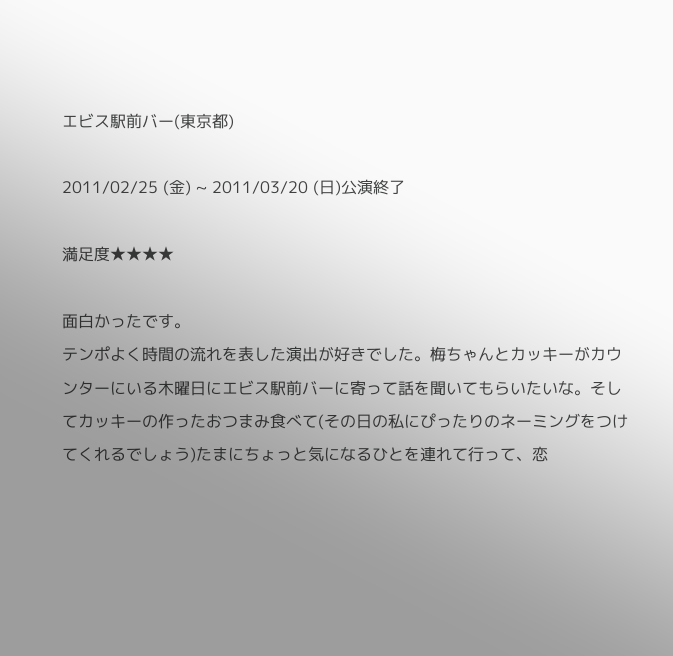エビス駅前バー(東京都)

2011/02/25 (金) ~ 2011/03/20 (日)公演終了

満足度★★★★

面白かったです。
テンポよく時間の流れを表した演出が好きでした。梅ちゃんとカッキーがカウンターにいる木曜日にエビス駅前バーに寄って話を聞いてもらいたいな。そしてカッキーの作ったおつまみ食べて(その日の私にぴったりのネーミングをつけてくれるでしょう)たまにちょっと気になるひとを連れて行って、恋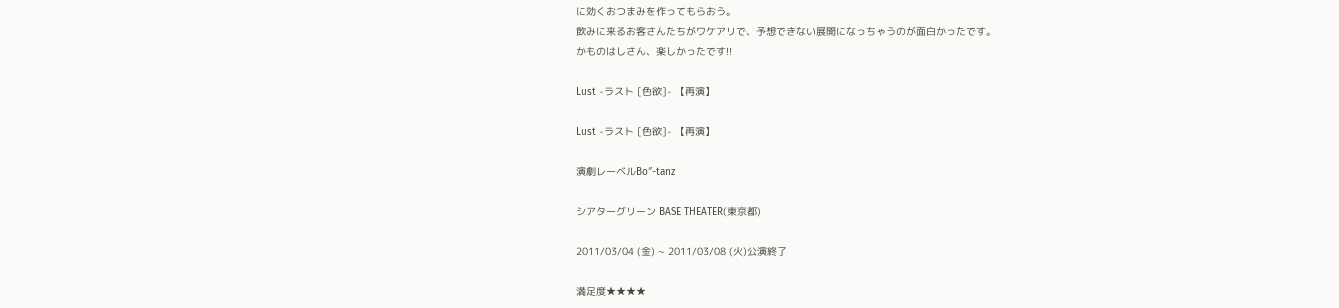に効くおつまみを作ってもらおう。
飲みに来るお客さんたちがワケアリで、予想できない展開になっちゃうのが面白かったです。
かものはしさん、楽しかったです!!

Lust -ラスト [色欲]- 【再演】

Lust -ラスト [色欲]- 【再演】

演劇レーベルBo″-tanz

シアターグリーン BASE THEATER(東京都)

2011/03/04 (金) ~ 2011/03/08 (火)公演終了

満足度★★★★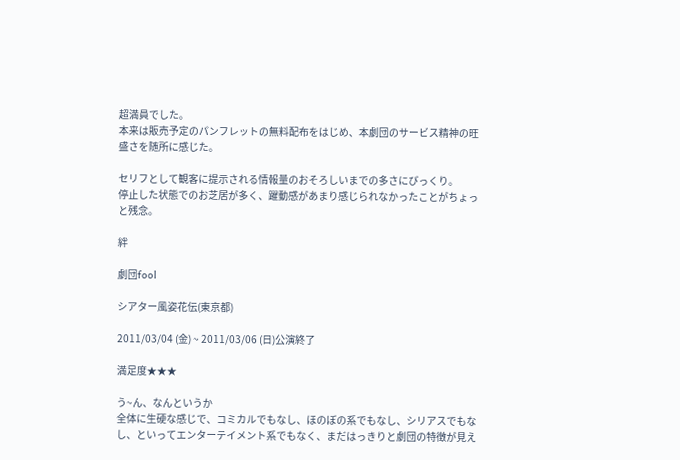超満員でした。
本来は販売予定のパンフレットの無料配布をはじめ、本劇団のサービス精神の旺盛さを随所に感じた。

セリフとして観客に提示される情報量のおそろしいまでの多さにびっくり。
停止した状態でのお芝居が多く、躍動感があまり感じられなかったことがちょっと残念。

絆

劇団fool

シアター風姿花伝(東京都)

2011/03/04 (金) ~ 2011/03/06 (日)公演終了

満足度★★★

う~ん、なんというか
全体に生硬な感じで、コミカルでもなし、ほのぼの系でもなし、シリアスでもなし、といってエンターテイメント系でもなく、まだはっきりと劇団の特徴が見え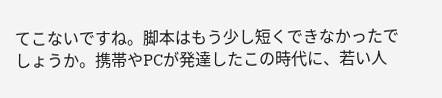てこないですね。脚本はもう少し短くできなかったでしょうか。携帯やPCが発達したこの時代に、若い人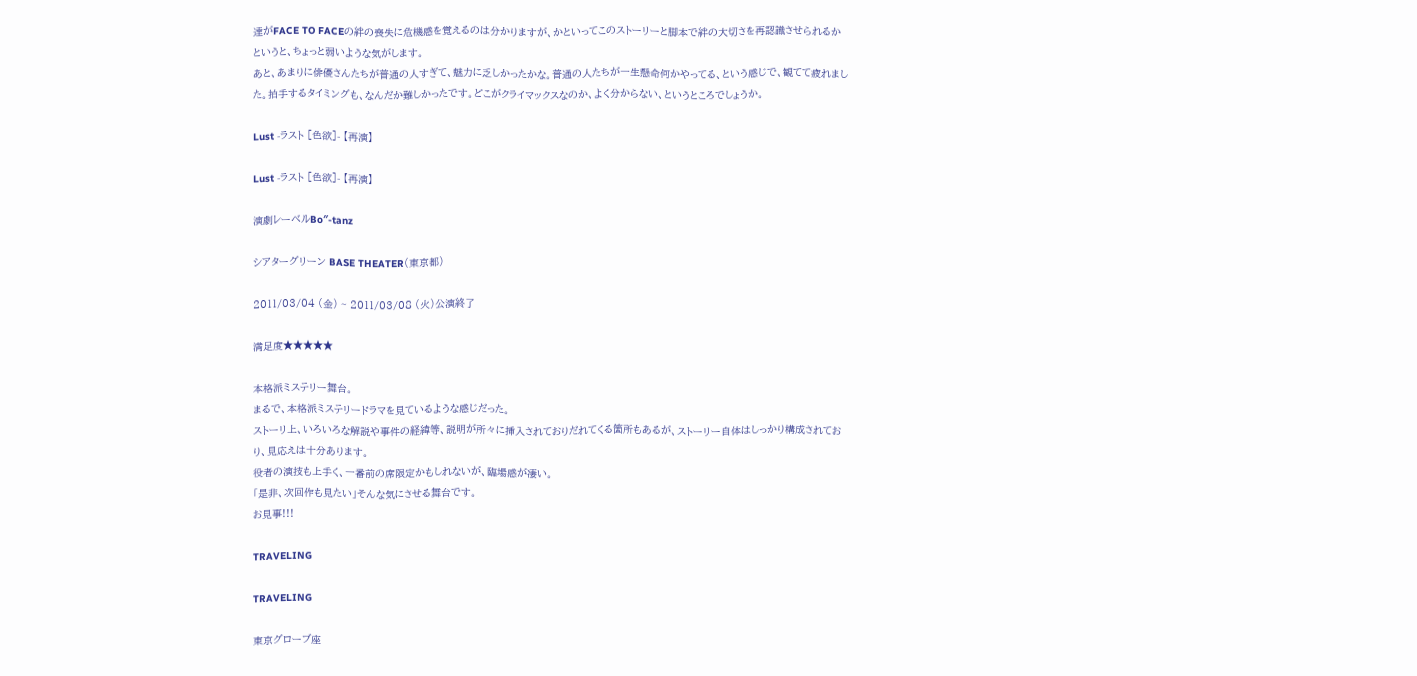達がFACE TO FACEの絆の喪失に危機感を覚えるのは分かりますが、かといってこのストーリーと脚本で絆の大切さを再認識させられるかというと、ちょっと弱いような気がします。
あと、あまりに俳優さんたちが普通の人すぎて、魅力に乏しかったかな。普通の人たちが一生懸命何かやってる、という感じで、観てて疲れました。拍手するタイミングも、なんだか難しかったです。どこがクライマックスなのか、よく分からない、というところでしょうか。

Lust -ラスト [色欲]- 【再演】

Lust -ラスト [色欲]- 【再演】

演劇レーベルBo″-tanz

シアターグリーン BASE THEATER(東京都)

2011/03/04 (金) ~ 2011/03/08 (火)公演終了

満足度★★★★★

本格派ミステリー舞台。
まるで、本格派ミステリードラマを見ているような感じだった。
ストーリ上、いろいろな解説や事件の経緯等、説明が所々に挿入されておりだれてくる箇所もあるが、ストーリー自体はしっかり構成されており、見応えは十分あります。
役者の演技も上手く、一番前の席限定かもしれないが、臨場感が凄い。
「是非、次回作も見たい」そんな気にさせる舞台です。
お見事!!!

TRAVELING

TRAVELING

東京グローブ座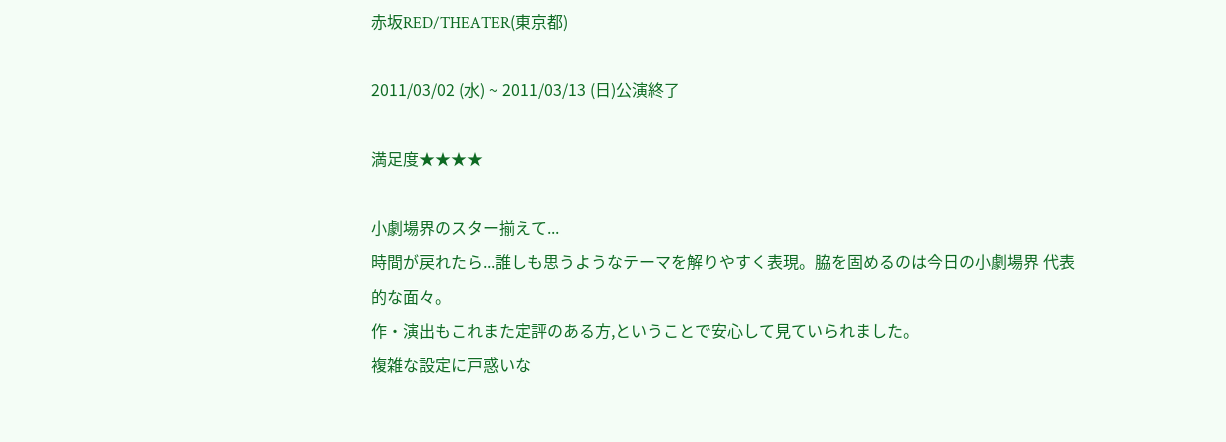赤坂RED/THEATER(東京都)

2011/03/02 (水) ~ 2011/03/13 (日)公演終了

満足度★★★★

小劇場界のスター揃えて...
時間が戻れたら...誰しも思うようなテーマを解りやすく表現。脇を固めるのは今日の小劇場界 代表的な面々。
作・演出もこれまた定評のある方,ということで安心して見ていられました。
複雑な設定に戸惑いな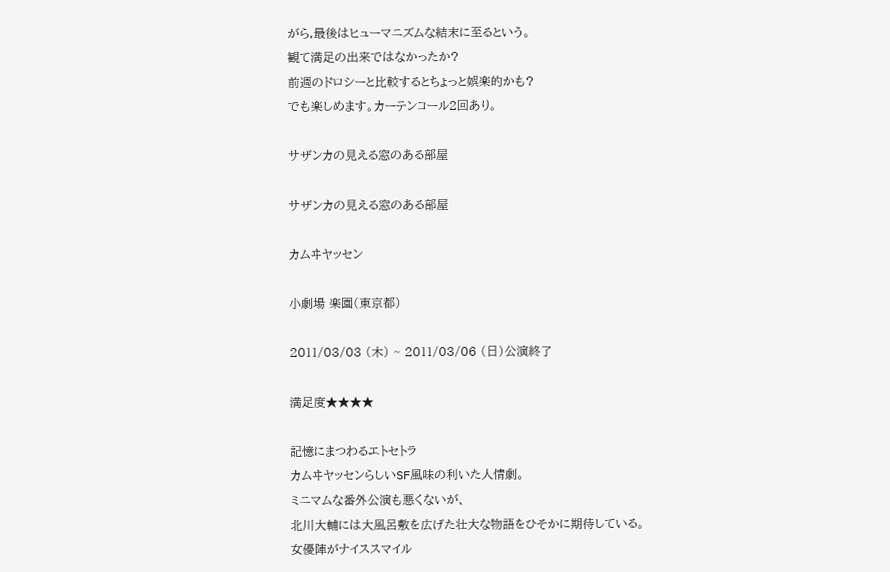がら,最後はヒューマニズムな結末に至るという。
観て満足の出来ではなかったか?
前週のドロシーと比較するとちょっと娯楽的かも?
でも楽しめます。カーテンコール2回あり。

サザンカの見える窓のある部屋

サザンカの見える窓のある部屋

カムヰヤッセン

小劇場 楽園(東京都)

2011/03/03 (木) ~ 2011/03/06 (日)公演終了

満足度★★★★

記憶にまつわるエトセトラ
カムヰヤッセンらしいSF風味の利いた人情劇。
ミニマムな番外公演も悪くないが、
北川大輔には大風呂敷を広げた壮大な物語をひそかに期待している。
女優陣がナイススマイル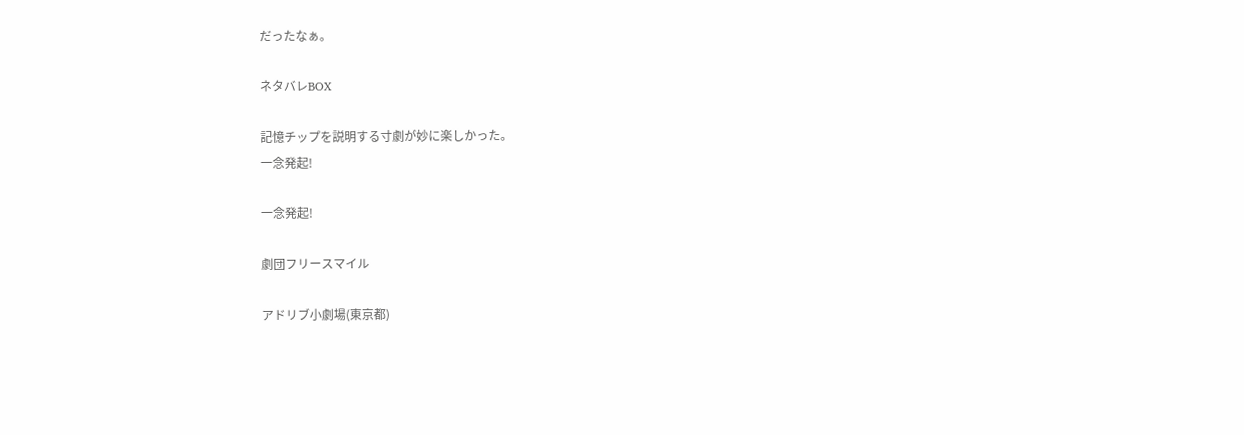だったなぁ。

ネタバレBOX

記憶チップを説明する寸劇が妙に楽しかった。
一念発起!

一念発起!

劇団フリースマイル

アドリブ小劇場(東京都)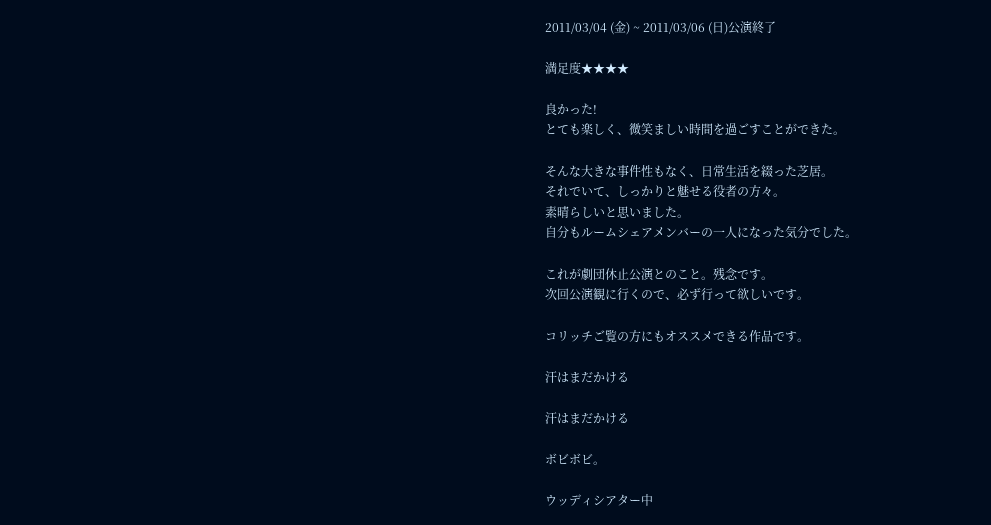2011/03/04 (金) ~ 2011/03/06 (日)公演終了

満足度★★★★

良かった!
とても楽しく、微笑ましい時間を過ごすことができた。

そんな大きな事件性もなく、日常生活を綴った芝居。
それでいて、しっかりと魅せる役者の方々。
素晴らしいと思いました。
自分もルームシェアメンバーの一人になった気分でした。

これが劇団休止公演とのこと。残念です。
次回公演観に行くので、必ず行って欲しいです。

コリッチご覧の方にもオススメできる作品です。

汗はまだかける

汗はまだかける

ボビボビ。

ウッディシアター中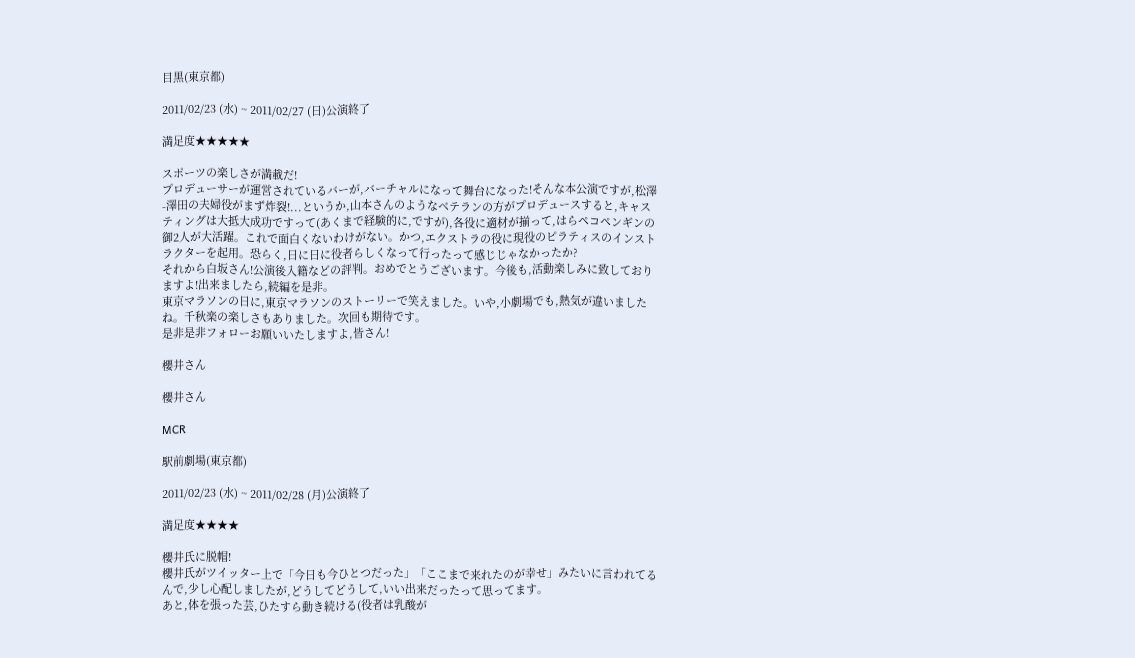目黒(東京都)

2011/02/23 (水) ~ 2011/02/27 (日)公演終了

満足度★★★★★

スポーツの楽しさが満載だ!
プロデューサーが運営されているバーが,バーチャルになって舞台になった!そんな本公演ですが,松澤-澤田の夫婦役がまず炸裂!...というか,山本さんのようなベテランの方がプロデュースすると,キャスティングは大抵大成功ですって(あくまで経験的に,ですが),各役に適材が揃って,はらペコペンギンの御2人が大活躍。これで面白くないわけがない。かつ,エクストラの役に現役のピラティスのインストラクターを起用。恐らく,日に日に役者らしくなって行ったって感じじゃなかったか?
それから白坂さん!公演後入籍などの評判。おめでとうございます。今後も,活動楽しみに致しておりますよ!出来ましたら,続編を是非。
東京マラソンの日に,東京マラソンのストーリーで笑えました。いや,小劇場でも,熱気が違いましたね。千秋楽の楽しさもありました。次回も期待です。
是非是非フォローお願いいたしますよ,皆さん!

櫻井さん

櫻井さん

MCR

駅前劇場(東京都)

2011/02/23 (水) ~ 2011/02/28 (月)公演終了

満足度★★★★

櫻井氏に脱帽!
櫻井氏がツイッター上で「今日も今ひとつだった」「ここまで来れたのが幸せ」みたいに言われてるんで,少し心配しましたが,どうしてどうして,いい出来だったって思ってます。
あと,体を張った芸,ひたすら動き続ける(役者は乳酸が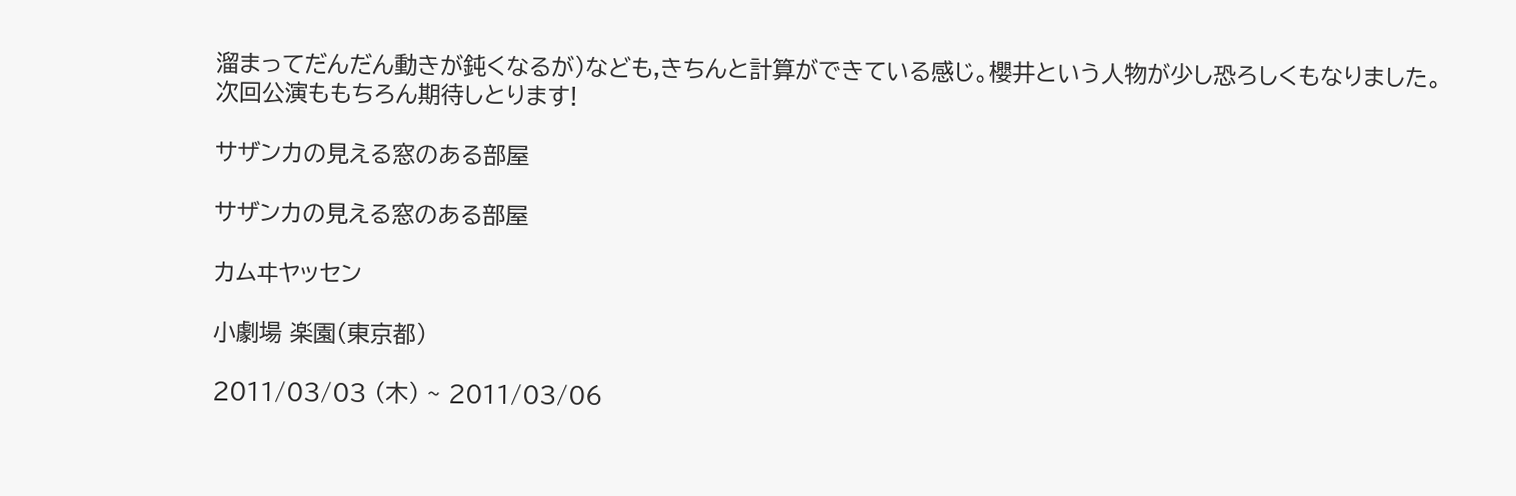溜まってだんだん動きが鈍くなるが)なども,きちんと計算ができている感じ。櫻井という人物が少し恐ろしくもなりました。
次回公演ももちろん期待しとります!

サザンカの見える窓のある部屋

サザンカの見える窓のある部屋

カムヰヤッセン

小劇場 楽園(東京都)

2011/03/03 (木) ~ 2011/03/06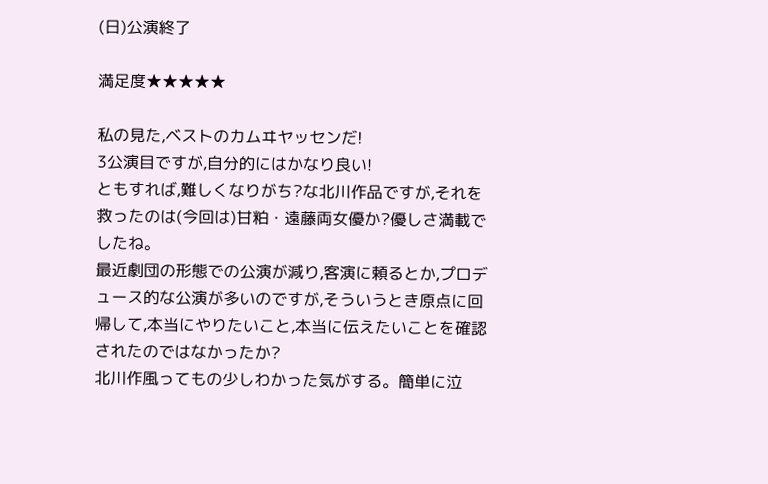(日)公演終了

満足度★★★★★

私の見た,ベストのカムヰヤッセンだ!
3公演目ですが,自分的にはかなり良い!
ともすれば,難しくなりがち?な北川作品ですが,それを救ったのは(今回は)甘粕・遠藤両女優か?優しさ満載でしたね。
最近劇団の形態での公演が減り,客演に頼るとか,プロデュース的な公演が多いのですが,そういうとき原点に回帰して,本当にやりたいこと,本当に伝えたいことを確認されたのではなかったか?
北川作風ってもの少しわかった気がする。簡単に泣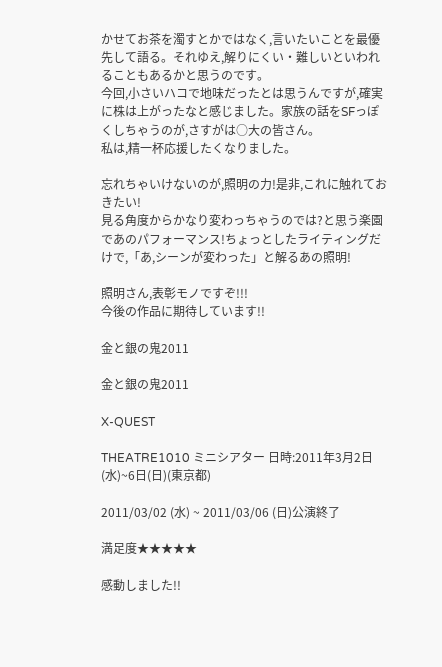かせてお茶を濁すとかではなく,言いたいことを最優先して語る。それゆえ,解りにくい・難しいといわれることもあるかと思うのです。
今回,小さいハコで地味だったとは思うんですが,確実に株は上がったなと感じました。家族の話をSFっぽくしちゃうのが,さすがは○大の皆さん。
私は,精一杯応援したくなりました。

忘れちゃいけないのが,照明の力!是非,これに触れておきたい!
見る角度からかなり変わっちゃうのでは?と思う楽園であのパフォーマンス!ちょっとしたライティングだけで,「あ,シーンが変わった」と解るあの照明!

照明さん,表彰モノですぞ!!!
今後の作品に期待しています!!

金と銀の鬼2011

金と銀の鬼2011

X-QUEST

THEATRE1010 ミニシアター 日時:2011年3月2日(水)~6日(日)(東京都)

2011/03/02 (水) ~ 2011/03/06 (日)公演終了

満足度★★★★★

感動しました!!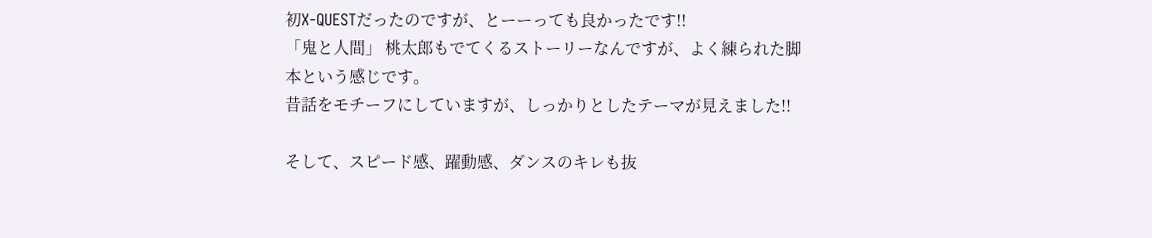初X-QUESTだったのですが、とーーっても良かったです!!
「鬼と人間」 桃太郎もでてくるストーリーなんですが、よく練られた脚本という感じです。
昔話をモチーフにしていますが、しっかりとしたテーマが見えました!!

そして、スピード感、躍動感、ダンスのキレも抜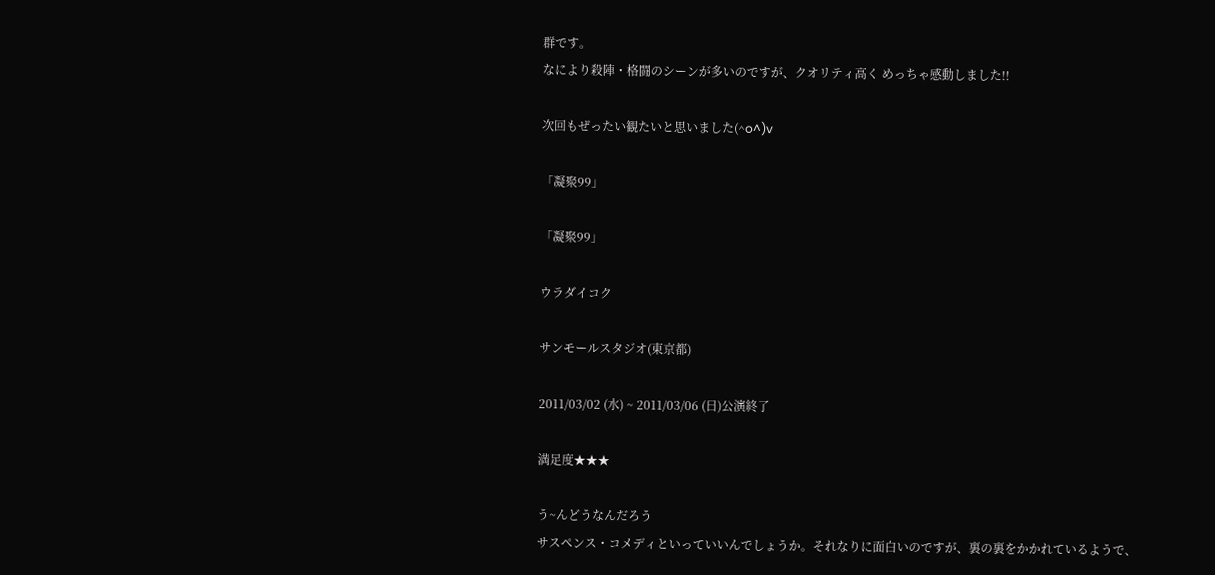群です。
なにより殺陣・格闘のシーンが多いのですが、クオリティ高く めっちゃ感動しました!!

次回もぜったい観たいと思いました(^o^)v

「凝聚99」

「凝聚99」

ウラダイコク

サンモールスタジオ(東京都)

2011/03/02 (水) ~ 2011/03/06 (日)公演終了

満足度★★★

う~んどうなんだろう
サスペンス・コメディといっていいんでしょうか。それなりに面白いのですが、裏の裏をかかれているようで、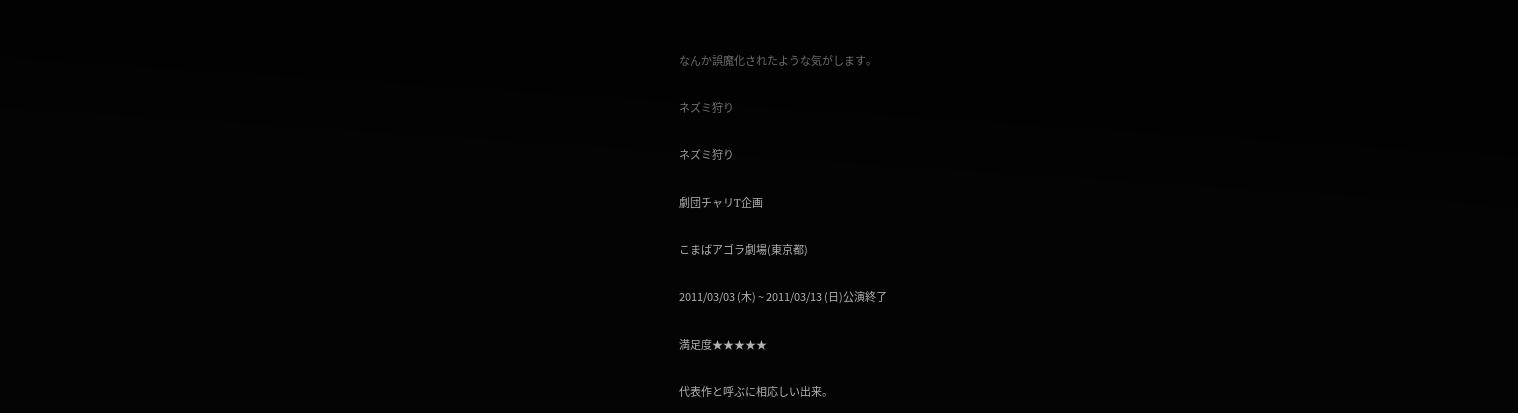なんか誤魔化されたような気がします。

ネズミ狩り

ネズミ狩り

劇団チャリT企画

こまばアゴラ劇場(東京都)

2011/03/03 (木) ~ 2011/03/13 (日)公演終了

満足度★★★★★

代表作と呼ぶに相応しい出来。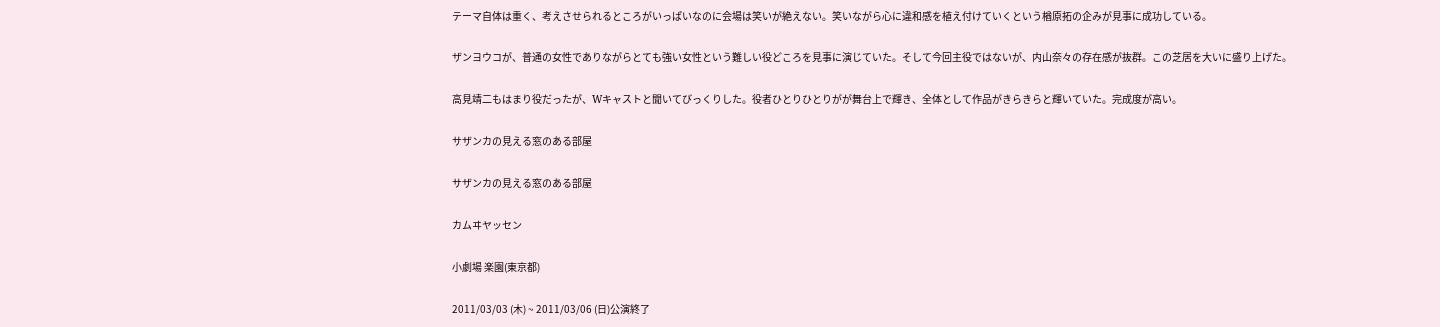テーマ自体は重く、考えさせられるところがいっぱいなのに会場は笑いが絶えない。笑いながら心に違和感を植え付けていくという楢原拓の企みが見事に成功している。

ザンヨウコが、普通の女性でありながらとても強い女性という難しい役どころを見事に演じていた。そして今回主役ではないが、内山奈々の存在感が抜群。この芝居を大いに盛り上げた。

高見靖二もはまり役だったが、Wキャストと聞いてびっくりした。役者ひとりひとりがが舞台上で輝き、全体として作品がきらきらと輝いていた。完成度が高い。

サザンカの見える窓のある部屋

サザンカの見える窓のある部屋

カムヰヤッセン

小劇場 楽園(東京都)

2011/03/03 (木) ~ 2011/03/06 (日)公演終了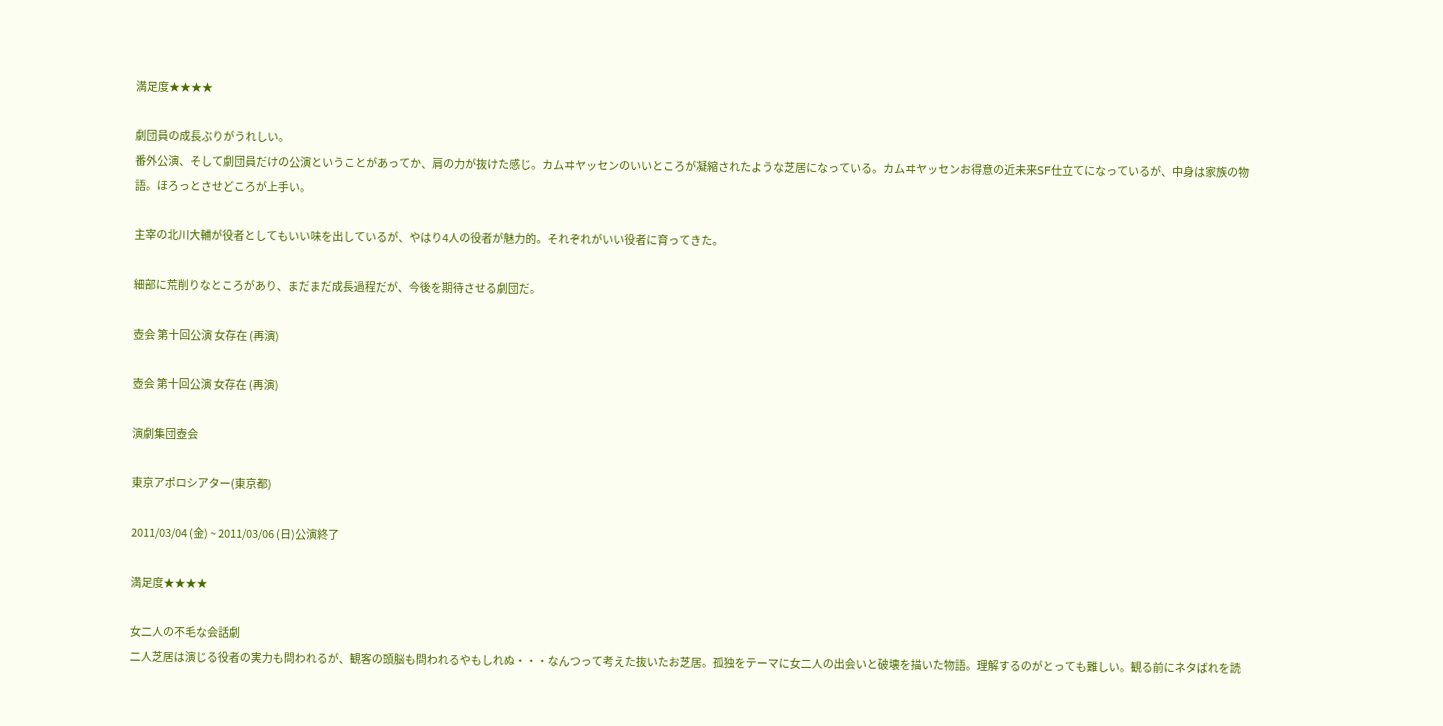満足度★★★★

劇団員の成長ぶりがうれしい。
番外公演、そして劇団員だけの公演ということがあってか、肩の力が抜けた感じ。カムヰヤッセンのいいところが凝縮されたような芝居になっている。カムヰヤッセンお得意の近未来SF仕立てになっているが、中身は家族の物語。ほろっとさせどころが上手い。

主宰の北川大輔が役者としてもいい味を出しているが、やはり4人の役者が魅力的。それぞれがいい役者に育ってきた。

細部に荒削りなところがあり、まだまだ成長過程だが、今後を期待させる劇団だ。

壺会 第十回公演 女存在 (再演)

壺会 第十回公演 女存在 (再演)

演劇集団壺会

東京アポロシアター(東京都)

2011/03/04 (金) ~ 2011/03/06 (日)公演終了

満足度★★★★

女二人の不毛な会話劇
二人芝居は演じる役者の実力も問われるが、観客の頭脳も問われるやもしれぬ・・・なんつって考えた抜いたお芝居。孤独をテーマに女二人の出会いと破壊を描いた物語。理解するのがとっても難しい。観る前にネタばれを読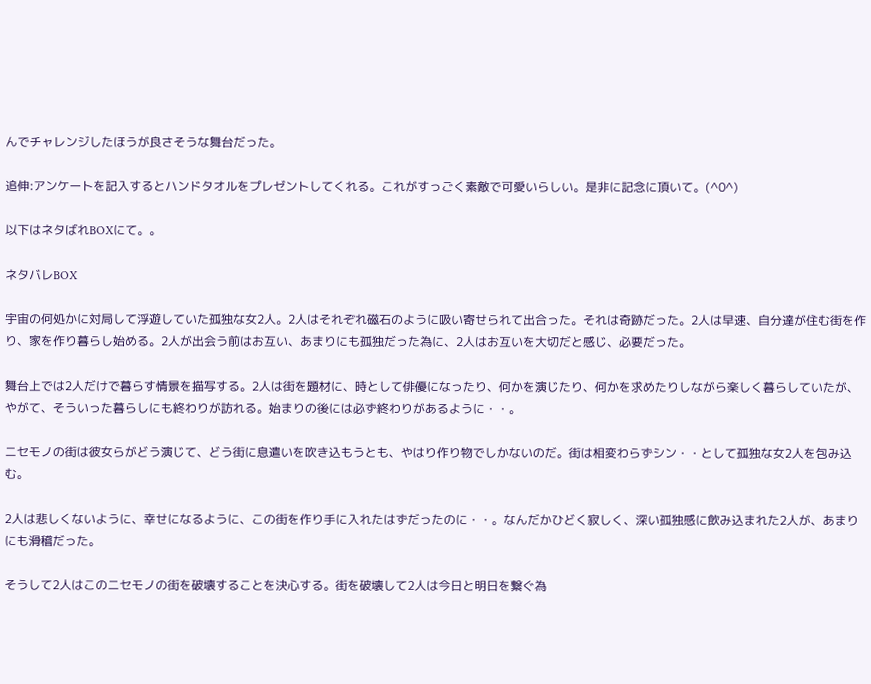んでチャレンジしたほうが良さそうな舞台だった。

追伸:アンケートを記入するとハンドタオルをプレゼントしてくれる。これがすっごく素敵で可愛いらしい。是非に記念に頂いて。(^0^)

以下はネタばれBOXにて。。

ネタバレBOX

宇宙の何処かに対局して浮遊していた孤独な女2人。2人はそれぞれ磁石のように吸い寄せられて出合った。それは奇跡だった。2人は早速、自分達が住む街を作り、家を作り暮らし始める。2人が出会う前はお互い、あまりにも孤独だった為に、2人はお互いを大切だと感じ、必要だった。

舞台上では2人だけで暮らす情景を描写する。2人は街を題材に、時として俳優になったり、何かを演じたり、何かを求めたりしながら楽しく暮らしていたが、やがて、そういった暮らしにも終わりが訪れる。始まりの後には必ず終わりがあるように・・。

ニセモノの街は彼女らがどう演じて、どう街に息遣いを吹き込もうとも、やはり作り物でしかないのだ。街は相変わらずシン・・として孤独な女2人を包み込む。

2人は悲しくないように、幸せになるように、この街を作り手に入れたはずだったのに・・。なんだかひどく寂しく、深い孤独感に飲み込まれた2人が、あまりにも滑稽だった。

そうして2人はこのニセモノの街を破壊することを決心する。街を破壊して2人は今日と明日を繋ぐ為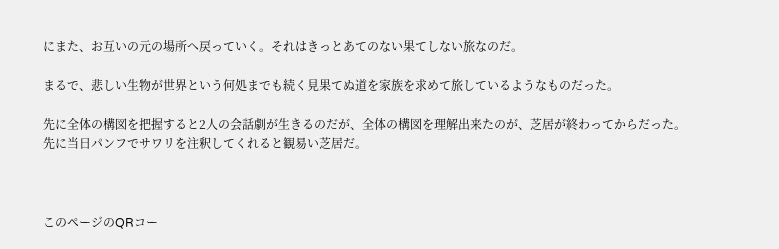にまた、お互いの元の場所へ戻っていく。それはきっとあてのない果てしない旅なのだ。

まるで、悲しい生物が世界という何処までも続く見果てぬ道を家族を求めて旅しているようなものだった。

先に全体の構図を把握すると2人の会話劇が生きるのだが、全体の構図を理解出来たのが、芝居が終わってからだった。
先に当日パンフでサワリを注釈してくれると観易い芝居だ。



このページのQRコー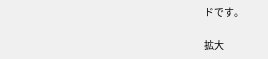ドです。

拡大